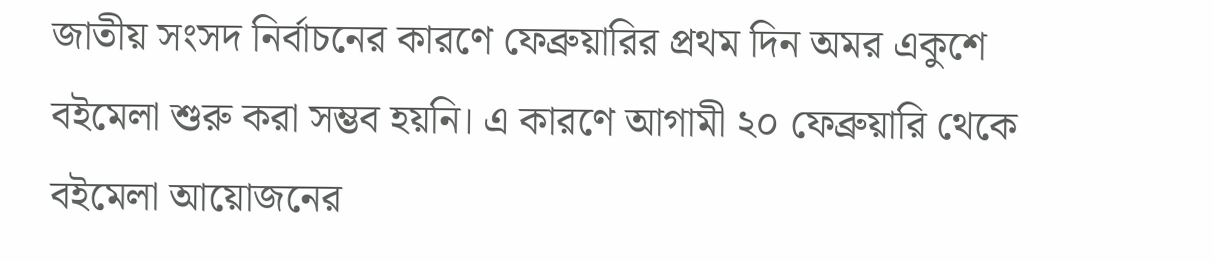জাতীয় সংসদ নির্বাচনের কারণে ফেব্রুয়ারির প্রথম দিন অমর একুশে বইমেলা শুরু করা সম্ভব হয়নি। এ কারণে আগামী ২০ ফেব্রুয়ারি থেকে বইমেলা আয়োজনের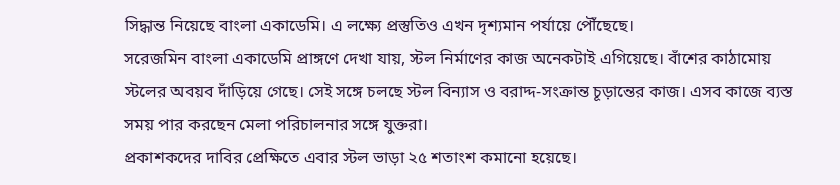সিদ্ধান্ত নিয়েছে বাংলা একাডেমি। এ লক্ষ্যে প্রস্তুতিও এখন দৃশ্যমান পর্যায়ে পৌঁছেছে।
সরেজমিন বাংলা একাডেমি প্রাঙ্গণে দেখা যায়, স্টল নির্মাণের কাজ অনেকটাই এগিয়েছে। বাঁশের কাঠামোয় স্টলের অবয়ব দাঁড়িয়ে গেছে। সেই সঙ্গে চলছে স্টল বিন্যাস ও বরাদ্দ-সংক্রান্ত চূড়ান্তের কাজ। এসব কাজে ব্যস্ত সময় পার করছেন মেলা পরিচালনার সঙ্গে যুক্তরা।
প্রকাশকদের দাবির প্রেক্ষিতে এবার স্টল ভাড়া ২৫ শতাংশ কমানো হয়েছে।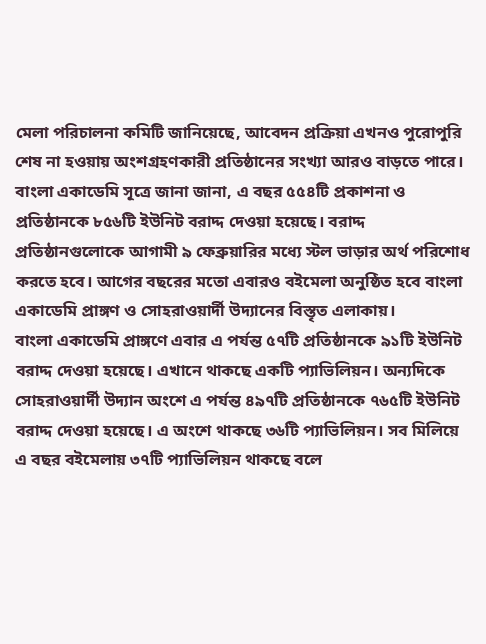মেলা পরিচালনা কমিটি জানিয়েছে, আবেদন প্রক্রিয়া এখনও পুরোপুরি শেষ না হওয়ায় অংশগ্রহণকারী প্রতিষ্ঠানের সংখ্যা আরও বাড়তে পারে।
বাংলা একাডেমি সূত্রে জানা জানা, এ বছর ৫৫৪টি প্রকাশনা ও প্রতিষ্ঠানকে ৮৫৬টি ইউনিট বরাদ্দ দেওয়া হয়েছে। বরাদ্দ প্রতিষ্ঠানগুলোকে আগামী ৯ ফেব্রুয়ারির মধ্যে স্টল ভাড়ার অর্থ পরিশোধ করতে হবে। আগের বছরের মতো এবারও বইমেলা অনুষ্ঠিত হবে বাংলা একাডেমি প্রাঙ্গণ ও সোহরাওয়ার্দী উদ্যানের বিস্তৃত এলাকায়।
বাংলা একাডেমি প্রাঙ্গণে এবার এ পর্যন্ত ৫৭টি প্রতিষ্ঠানকে ৯১টি ইউনিট বরাদ্দ দেওয়া হয়েছে। এখানে থাকছে একটি প্যাভিলিয়ন। অন্যদিকে সোহরাওয়ার্দী উদ্যান অংশে এ পর্যন্ত ৪৯৭টি প্রতিষ্ঠানকে ৭৬৫টি ইউনিট বরাদ্দ দেওয়া হয়েছে। এ অংশে থাকছে ৩৬টি প্যাভিলিয়ন। সব মিলিয়ে এ বছর বইমেলায় ৩৭টি প্যাভিলিয়ন থাকছে বলে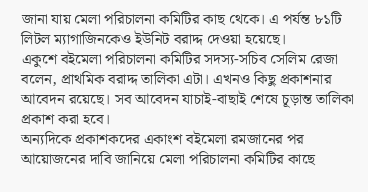জানা যায় মেলা পরিচালনা কমিটির কাছ থেকে। এ পর্যন্ত ৮১টি লিটল ম্যাগাজিনকেও ইউনিট বরাদ্দ দেওয়া হয়েছে।
একুশে বইমেলা পরিচালনা কমিটির সদস্য-সচিব সেলিম রেজা বলেন, প্রাথমিক বরাদ্দ তালিকা এটা। এখনও কিছু প্রকাশনার আবেদন রয়েছে। সব আবেদন যাচাই-বাছাই শেষে চূড়ান্ত তালিকা প্রকাশ করা হবে।
অন্যদিকে প্রকাশকদের একাংশ বইমেলা রমজানের পর আয়োজনের দাবি জানিয়ে মেলা পরিচালনা কমিটির কাছে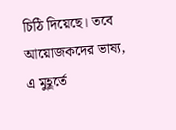চিঠি দিয়েছে। তবে আয়োজকদের ভাষ্য, এ মুহূর্তে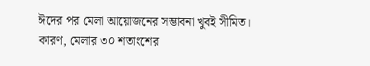ঈদের পর মেলা আয়োজনের সম্ভাবনা খুবই সীমিত। কারণ, মেলার ৩০ শতাংশের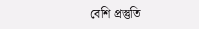বেশি প্রস্তুতি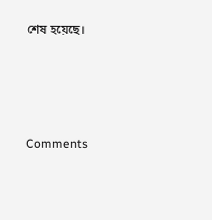শেষ হয়েছে।




Comments